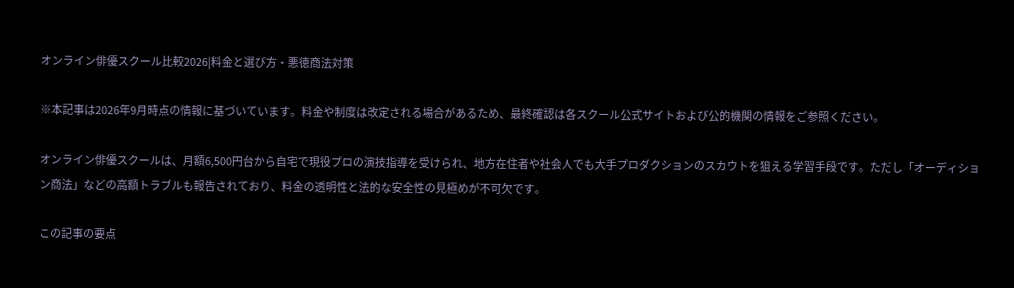オンライン俳優スクール比較2026|料金と選び方・悪徳商法対策

※本記事は2026年9月時点の情報に基づいています。料金や制度は改定される場合があるため、最終確認は各スクール公式サイトおよび公的機関の情報をご参照ください。

オンライン俳優スクールは、月額6,500円台から自宅で現役プロの演技指導を受けられ、地方在住者や社会人でも大手プロダクションのスカウトを狙える学習手段です。ただし「オーディション商法」などの高額トラブルも報告されており、料金の透明性と法的な安全性の見極めが不可欠です。

この記事の要点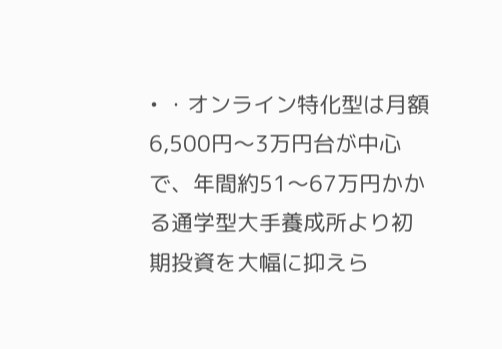• ・オンライン特化型は月額6,500円〜3万円台が中心で、年間約51〜67万円かかる通学型大手養成所より初期投資を大幅に抑えら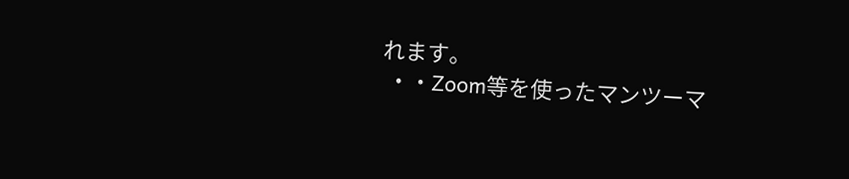れます。
  • ・Zoom等を使ったマンツーマ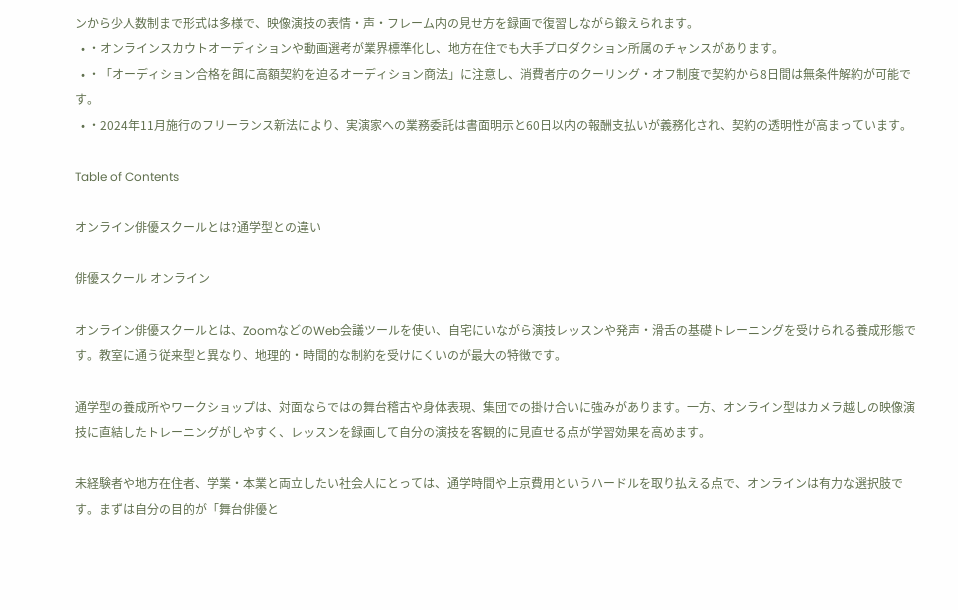ンから少人数制まで形式は多様で、映像演技の表情・声・フレーム内の見せ方を録画で復習しながら鍛えられます。
  • ・オンラインスカウトオーディションや動画選考が業界標準化し、地方在住でも大手プロダクション所属のチャンスがあります。
  • ・「オーディション合格を餌に高額契約を迫るオーディション商法」に注意し、消費者庁のクーリング・オフ制度で契約から8日間は無条件解約が可能です。
  • ・2024年11月施行のフリーランス新法により、実演家への業務委託は書面明示と60日以内の報酬支払いが義務化され、契約の透明性が高まっています。

Table of Contents

オンライン俳優スクールとは?通学型との違い

俳優スクール オンライン

オンライン俳優スクールとは、ZoomなどのWeb会議ツールを使い、自宅にいながら演技レッスンや発声・滑舌の基礎トレーニングを受けられる養成形態です。教室に通う従来型と異なり、地理的・時間的な制約を受けにくいのが最大の特徴です。

通学型の養成所やワークショップは、対面ならではの舞台稽古や身体表現、集団での掛け合いに強みがあります。一方、オンライン型はカメラ越しの映像演技に直結したトレーニングがしやすく、レッスンを録画して自分の演技を客観的に見直せる点が学習効果を高めます。

未経験者や地方在住者、学業・本業と両立したい社会人にとっては、通学時間や上京費用というハードルを取り払える点で、オンラインは有力な選択肢です。まずは自分の目的が「舞台俳優と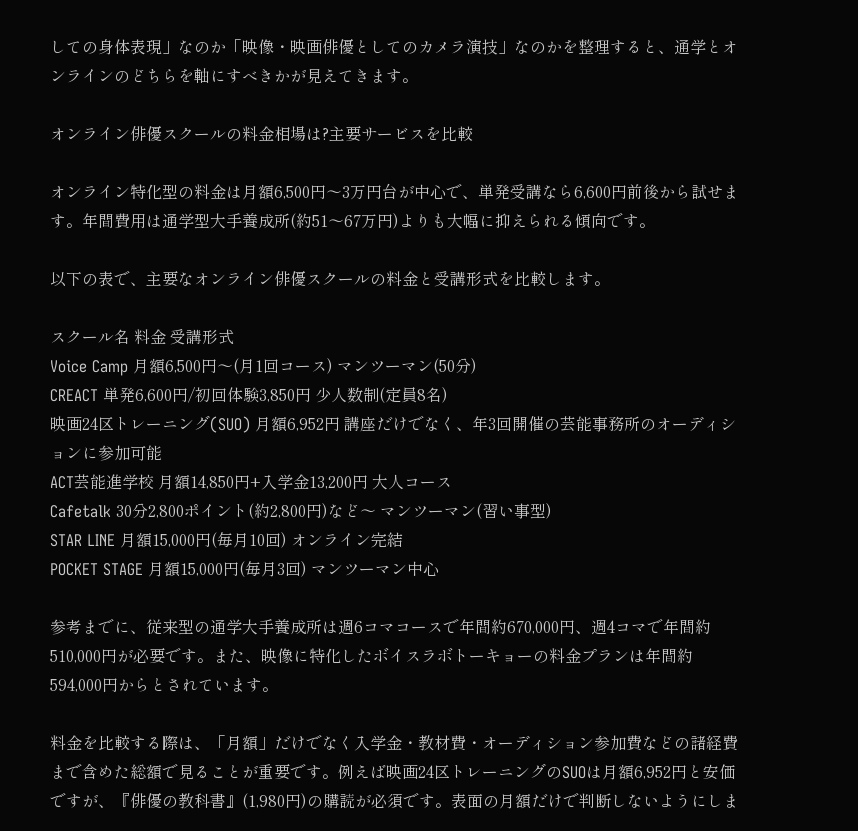しての身体表現」なのか「映像・映画俳優としてのカメラ演技」なのかを整理すると、通学とオンラインのどちらを軸にすべきかが見えてきます。

オンライン俳優スクールの料金相場は?主要サービスを比較

オンライン特化型の料金は月額6,500円〜3万円台が中心で、単発受講なら6,600円前後から試せます。年間費用は通学型大手養成所(約51〜67万円)よりも大幅に抑えられる傾向です。

以下の表で、主要なオンライン俳優スクールの料金と受講形式を比較します。

スクール名 料金 受講形式
Voice Camp 月額6,500円〜(月1回コース) マンツーマン(50分)
CREACT 単発6,600円/初回体験3,850円 少人数制(定員8名)
映画24区トレーニング(SUO) 月額6,952円 講座だけでなく、年3回開催の芸能事務所のオーディションに参加可能
ACT芸能進学校 月額14,850円+入学金13,200円 大人コース
Cafetalk 30分2,800ポイント(約2,800円)など〜 マンツーマン(習い事型)
STAR LINE 月額15,000円(毎月10回) オンライン完結
POCKET STAGE 月額15,000円(毎月3回) マンツーマン中心

参考までに、従来型の通学大手養成所は週6コマコースで年間約670,000円、週4コマで年間約510,000円が必要です。また、映像に特化したボイスラボトーキョーの料金プランは年間約594,000円からとされています。

料金を比較する際は、「月額」だけでなく入学金・教材費・オーディション参加費などの諸経費まで含めた総額で見ることが重要です。例えば映画24区トレーニングのSUOは月額6,952円と安価ですが、『俳優の教科書』(1,980円)の購読が必須です。表面の月額だけで判断しないようにしま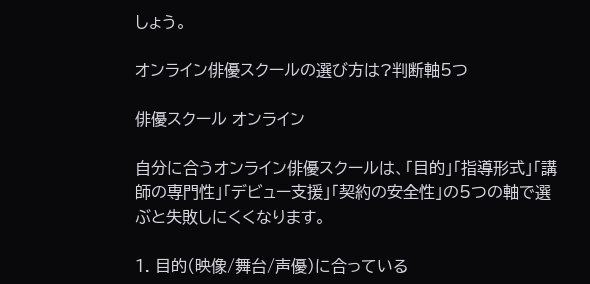しょう。

オンライン俳優スクールの選び方は?判断軸5つ

俳優スクール オンライン

自分に合うオンライン俳優スクールは、「目的」「指導形式」「講師の専門性」「デビュー支援」「契約の安全性」の5つの軸で選ぶと失敗しにくくなります。

1. 目的(映像/舞台/声優)に合っている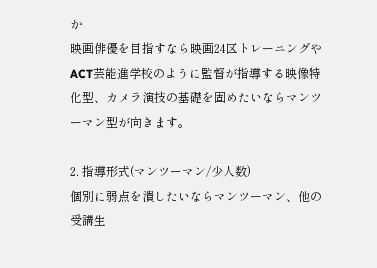か
映画俳優を目指すなら映画24区トレーニングやACT芸能進学校のように監督が指導する映像特化型、カメラ演技の基礎を固めたいならマンツーマン型が向きます。

2. 指導形式(マンツーマン/少人数)
個別に弱点を潰したいならマンツーマン、他の受講生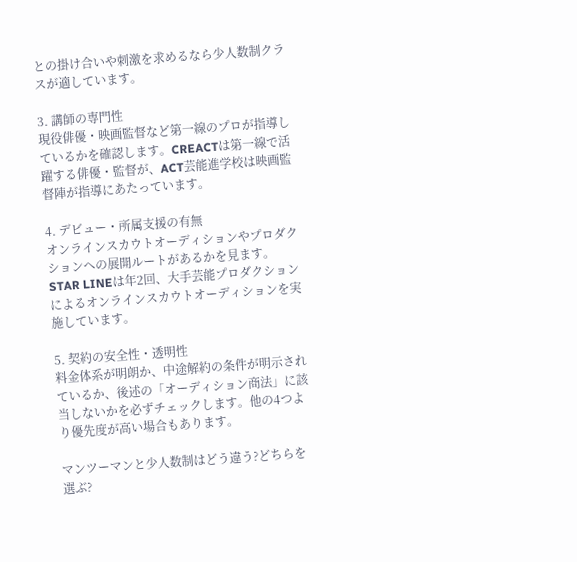との掛け合いや刺激を求めるなら少人数制クラスが適しています。

3. 講師の専門性
現役俳優・映画監督など第一線のプロが指導しているかを確認します。CREACTは第一線で活躍する俳優・監督が、ACT芸能進学校は映画監督陣が指導にあたっています。

4. デビュー・所属支援の有無
オンラインスカウトオーディションやプロダクションへの展開ルートがあるかを見ます。STAR LINEは年2回、大手芸能プロダクションによるオンラインスカウトオーディションを実施しています。

5. 契約の安全性・透明性
料金体系が明朗か、中途解約の条件が明示されているか、後述の「オーディション商法」に該当しないかを必ずチェックします。他の4つより優先度が高い場合もあります。

マンツーマンと少人数制はどう違う?どちらを選ぶ?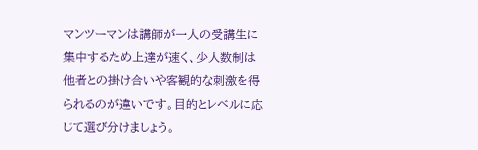マンツーマンは講師が一人の受講生に集中するため上達が速く、少人数制は他者との掛け合いや客観的な刺激を得られるのが違いです。目的とレベルに応じて選び分けましょう。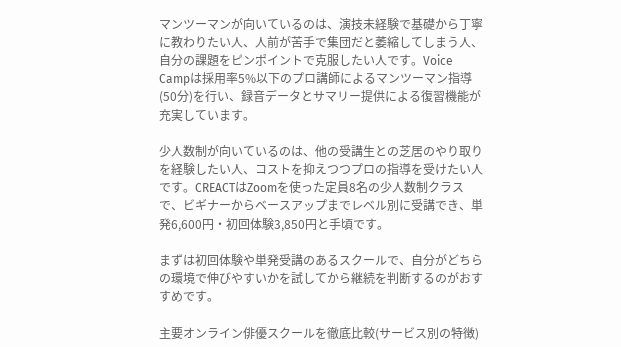マンツーマンが向いているのは、演技未経験で基礎から丁寧に教わりたい人、人前が苦手で集団だと萎縮してしまう人、自分の課題をピンポイントで克服したい人です。Voice Campは採用率5%以下のプロ講師によるマンツーマン指導(50分)を行い、録音データとサマリー提供による復習機能が充実しています。

少人数制が向いているのは、他の受講生との芝居のやり取りを経験したい人、コストを抑えつつプロの指導を受けたい人です。CREACTはZoomを使った定員8名の少人数制クラスで、ビギナーからベースアップまでレベル別に受講でき、単発6,600円・初回体験3,850円と手頃です。

まずは初回体験や単発受講のあるスクールで、自分がどちらの環境で伸びやすいかを試してから継続を判断するのがおすすめです。

主要オンライン俳優スクールを徹底比較(サービス別の特徴)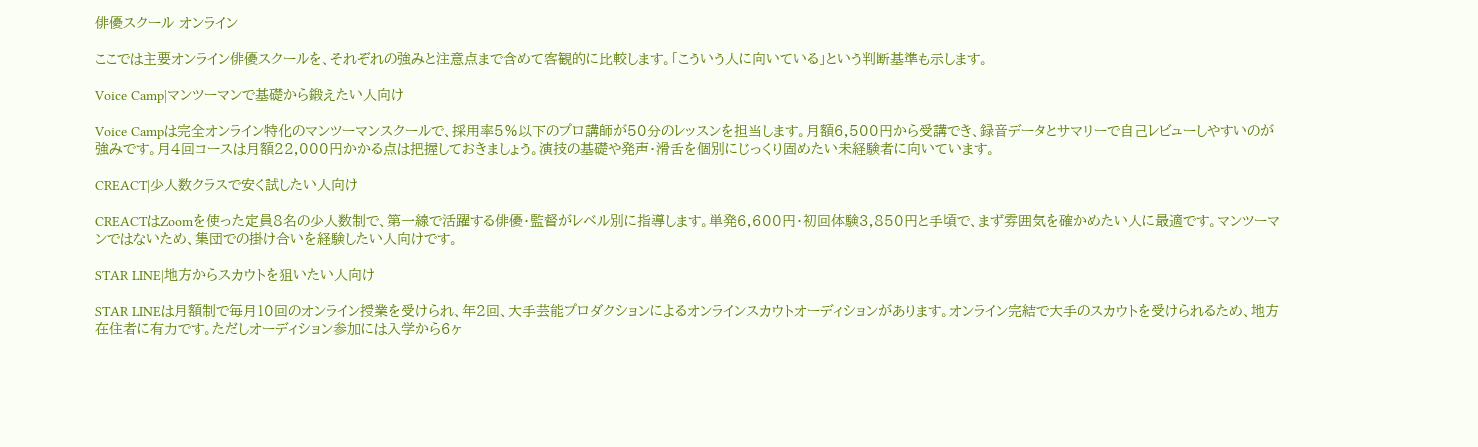俳優スクール オンライン

ここでは主要オンライン俳優スクールを、それぞれの強みと注意点まで含めて客観的に比較します。「こういう人に向いている」という判断基準も示します。

Voice Camp|マンツーマンで基礎から鍛えたい人向け

Voice Campは完全オンライン特化のマンツーマンスクールで、採用率5%以下のプロ講師が50分のレッスンを担当します。月額6,500円から受講でき、録音データとサマリーで自己レビューしやすいのが強みです。月4回コースは月額22,000円かかる点は把握しておきましょう。演技の基礎や発声・滑舌を個別にじっくり固めたい未経験者に向いています。

CREACT|少人数クラスで安く試したい人向け

CREACTはZoomを使った定員8名の少人数制で、第一線で活躍する俳優・監督がレベル別に指導します。単発6,600円・初回体験3,850円と手頃で、まず雰囲気を確かめたい人に最適です。マンツーマンではないため、集団での掛け合いを経験したい人向けです。

STAR LINE|地方からスカウトを狙いたい人向け

STAR LINEは月額制で毎月10回のオンライン授業を受けられ、年2回、大手芸能プロダクションによるオンラインスカウトオーディションがあります。オンライン完結で大手のスカウトを受けられるため、地方在住者に有力です。ただしオーディション参加には入学から6ヶ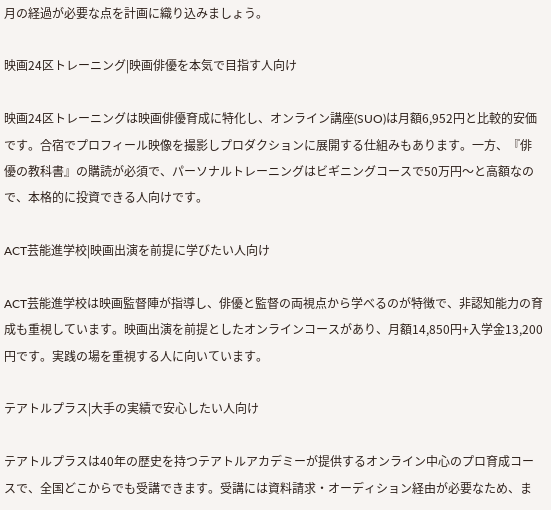月の経過が必要な点を計画に織り込みましょう。

映画24区トレーニング|映画俳優を本気で目指す人向け

映画24区トレーニングは映画俳優育成に特化し、オンライン講座(SUO)は月額6,952円と比較的安価です。合宿でプロフィール映像を撮影しプロダクションに展開する仕組みもあります。一方、『俳優の教科書』の購読が必須で、パーソナルトレーニングはビギニングコースで50万円〜と高額なので、本格的に投資できる人向けです。

ACT芸能進学校|映画出演を前提に学びたい人向け

ACT芸能進学校は映画監督陣が指導し、俳優と監督の両視点から学べるのが特徴で、非認知能力の育成も重視しています。映画出演を前提としたオンラインコースがあり、月額14,850円+入学金13,200円です。実践の場を重視する人に向いています。

テアトルプラス|大手の実績で安心したい人向け

テアトルプラスは40年の歴史を持つテアトルアカデミーが提供するオンライン中心のプロ育成コースで、全国どこからでも受講できます。受講には資料請求・オーディション経由が必要なため、ま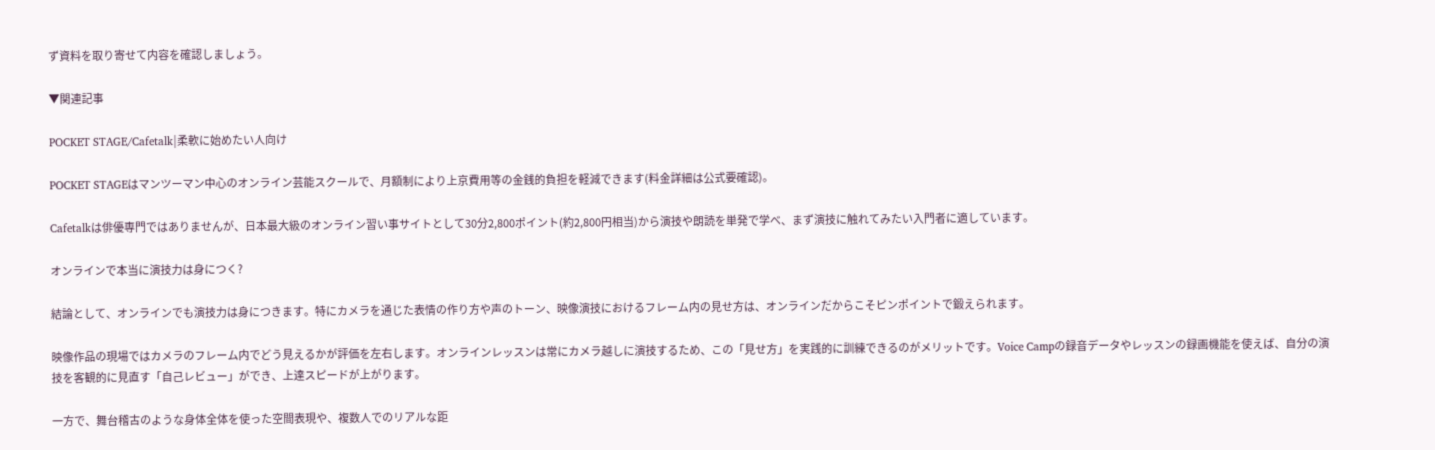ず資料を取り寄せて内容を確認しましょう。

▼関連記事

POCKET STAGE/Cafetalk|柔軟に始めたい人向け

POCKET STAGEはマンツーマン中心のオンライン芸能スクールで、月額制により上京費用等の金銭的負担を軽減できます(料金詳細は公式要確認)。

Cafetalkは俳優専門ではありませんが、日本最大級のオンライン習い事サイトとして30分2,800ポイント(約2,800円相当)から演技や朗読を単発で学べ、まず演技に触れてみたい入門者に適しています。

オンラインで本当に演技力は身につく?

結論として、オンラインでも演技力は身につきます。特にカメラを通じた表情の作り方や声のトーン、映像演技におけるフレーム内の見せ方は、オンラインだからこそピンポイントで鍛えられます。

映像作品の現場ではカメラのフレーム内でどう見えるかが評価を左右します。オンラインレッスンは常にカメラ越しに演技するため、この「見せ方」を実践的に訓練できるのがメリットです。Voice Campの録音データやレッスンの録画機能を使えば、自分の演技を客観的に見直す「自己レビュー」ができ、上達スピードが上がります。

一方で、舞台稽古のような身体全体を使った空間表現や、複数人でのリアルな距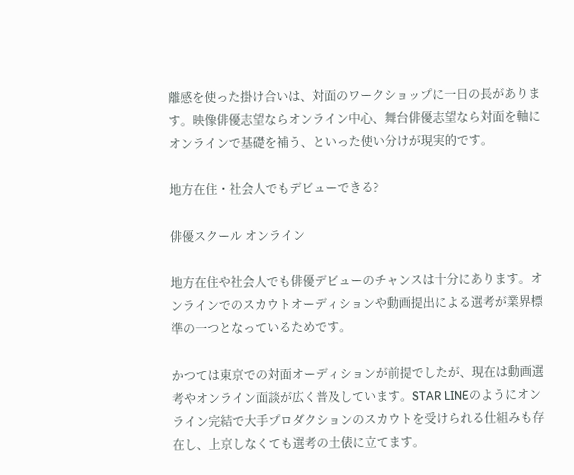離感を使った掛け合いは、対面のワークショップに一日の長があります。映像俳優志望ならオンライン中心、舞台俳優志望なら対面を軸にオンラインで基礎を補う、といった使い分けが現実的です。

地方在住・社会人でもデビューできる?

俳優スクール オンライン

地方在住や社会人でも俳優デビューのチャンスは十分にあります。オンラインでのスカウトオーディションや動画提出による選考が業界標準の一つとなっているためです。

かつては東京での対面オーディションが前提でしたが、現在は動画選考やオンライン面談が広く普及しています。STAR LINEのようにオンライン完結で大手プロダクションのスカウトを受けられる仕組みも存在し、上京しなくても選考の土俵に立てます。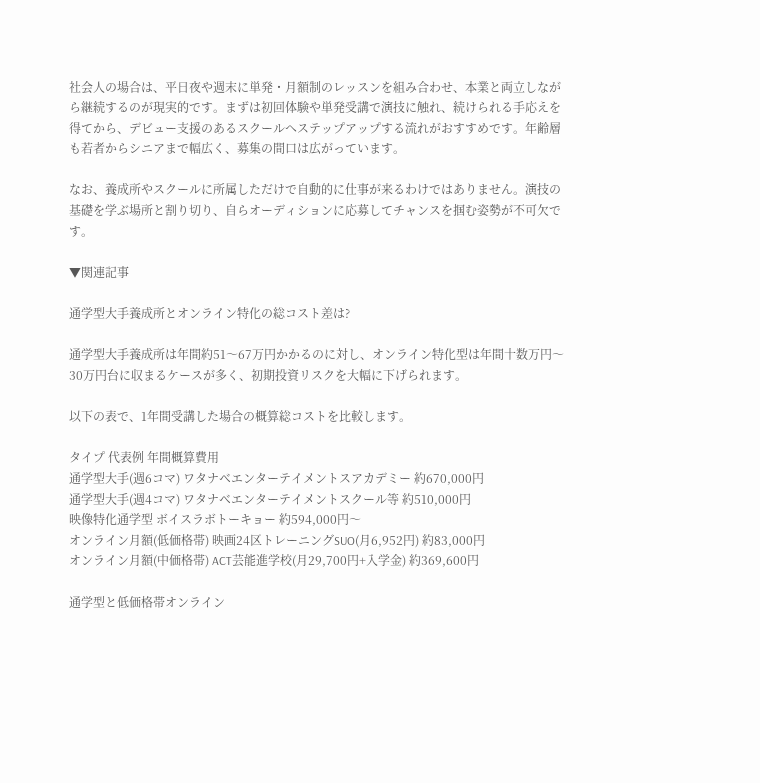社会人の場合は、平日夜や週末に単発・月額制のレッスンを組み合わせ、本業と両立しながら継続するのが現実的です。まずは初回体験や単発受講で演技に触れ、続けられる手応えを得てから、デビュー支援のあるスクールへステップアップする流れがおすすめです。年齢層も若者からシニアまで幅広く、募集の間口は広がっています。

なお、養成所やスクールに所属しただけで自動的に仕事が来るわけではありません。演技の基礎を学ぶ場所と割り切り、自らオーディションに応募してチャンスを掴む姿勢が不可欠です。

▼関連記事

通学型大手養成所とオンライン特化の総コスト差は?

通学型大手養成所は年間約51〜67万円かかるのに対し、オンライン特化型は年間十数万円〜30万円台に収まるケースが多く、初期投資リスクを大幅に下げられます。

以下の表で、1年間受講した場合の概算総コストを比較します。

タイプ 代表例 年間概算費用
通学型大手(週6コマ) ワタナベエンターテイメントスアカデミー 約670,000円
通学型大手(週4コマ) ワタナベエンターテイメントスクール等 約510,000円
映像特化通学型 ボイスラボトーキョー 約594,000円〜
オンライン月額(低価格帯) 映画24区トレーニングSUO(月6,952円) 約83,000円
オンライン月額(中価格帯) ACT芸能進学校(月29,700円+入学金) 約369,600円

通学型と低価格帯オンライン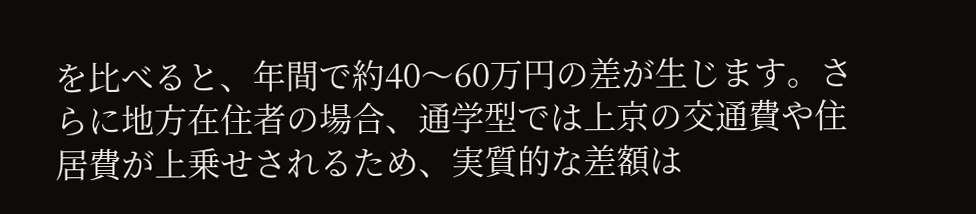を比べると、年間で約40〜60万円の差が生じます。さらに地方在住者の場合、通学型では上京の交通費や住居費が上乗せされるため、実質的な差額は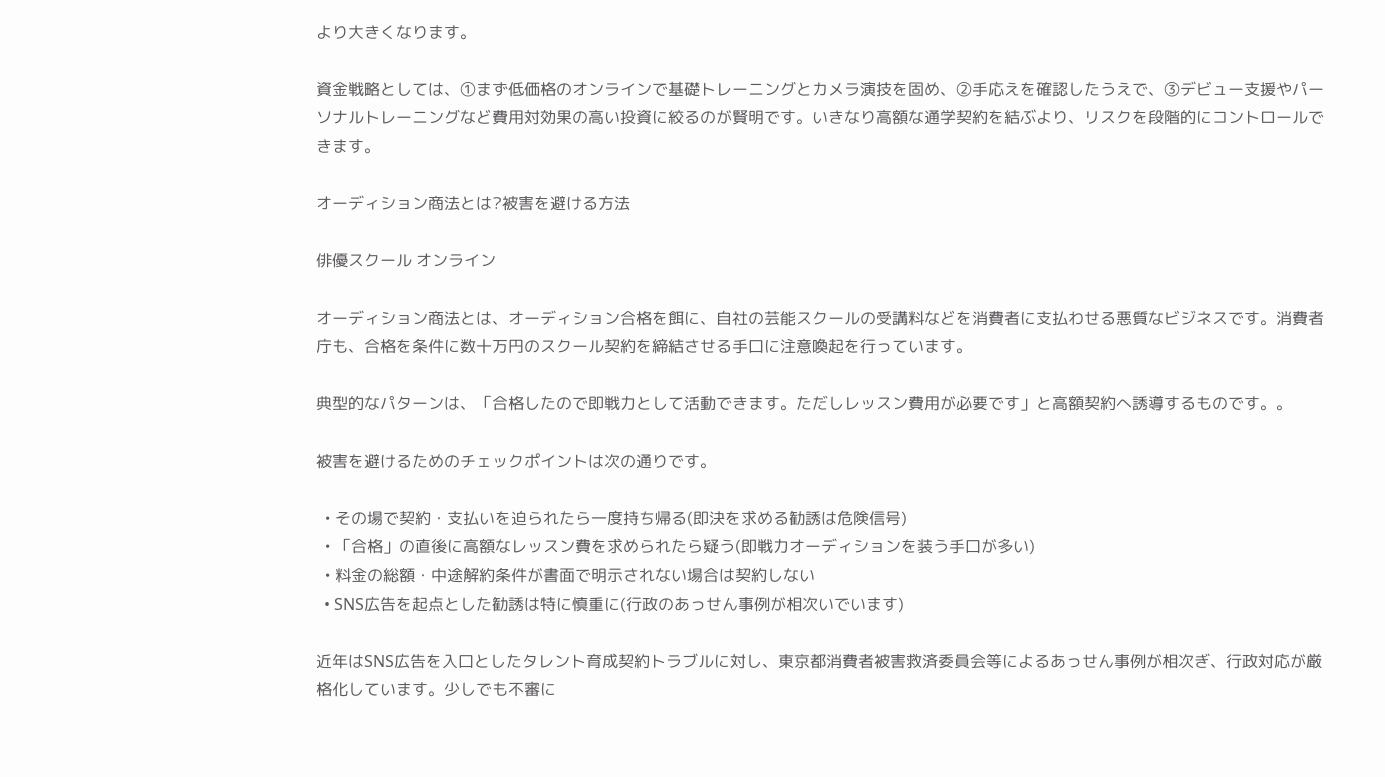より大きくなります。

資金戦略としては、①まず低価格のオンラインで基礎トレーニングとカメラ演技を固め、②手応えを確認したうえで、③デビュー支援やパーソナルトレーニングなど費用対効果の高い投資に絞るのが賢明です。いきなり高額な通学契約を結ぶより、リスクを段階的にコントロールできます。

オーディション商法とは?被害を避ける方法

俳優スクール オンライン

オーディション商法とは、オーディション合格を餌に、自社の芸能スクールの受講料などを消費者に支払わせる悪質なビジネスです。消費者庁も、合格を条件に数十万円のスクール契約を締結させる手口に注意喚起を行っています。

典型的なパターンは、「合格したので即戦力として活動できます。ただしレッスン費用が必要です」と高額契約へ誘導するものです。。

被害を避けるためのチェックポイントは次の通りです。

  • その場で契約・支払いを迫られたら一度持ち帰る(即決を求める勧誘は危険信号)
  • 「合格」の直後に高額なレッスン費を求められたら疑う(即戦力オーディションを装う手口が多い)
  • 料金の総額・中途解約条件が書面で明示されない場合は契約しない
  • SNS広告を起点とした勧誘は特に慎重に(行政のあっせん事例が相次いでいます)

近年はSNS広告を入口としたタレント育成契約トラブルに対し、東京都消費者被害救済委員会等によるあっせん事例が相次ぎ、行政対応が厳格化しています。少しでも不審に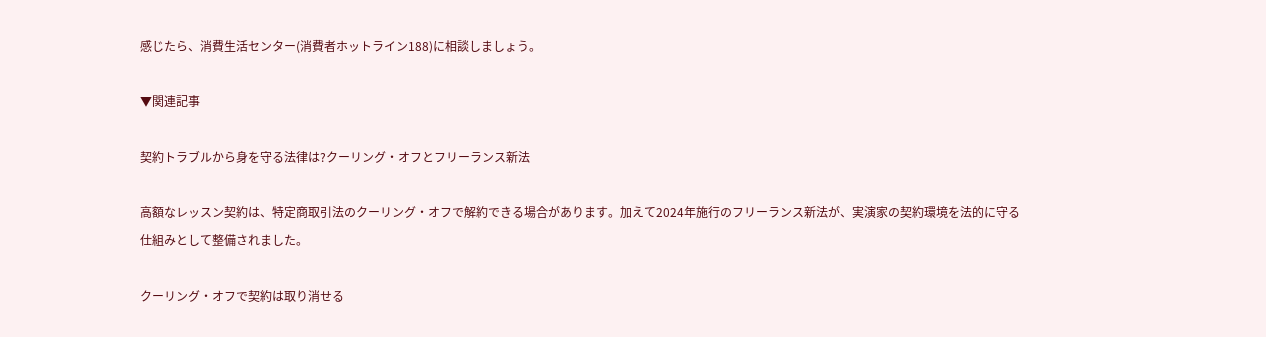感じたら、消費生活センター(消費者ホットライン188)に相談しましょう。

▼関連記事

契約トラブルから身を守る法律は?クーリング・オフとフリーランス新法

高額なレッスン契約は、特定商取引法のクーリング・オフで解約できる場合があります。加えて2024年施行のフリーランス新法が、実演家の契約環境を法的に守る仕組みとして整備されました。

クーリング・オフで契約は取り消せる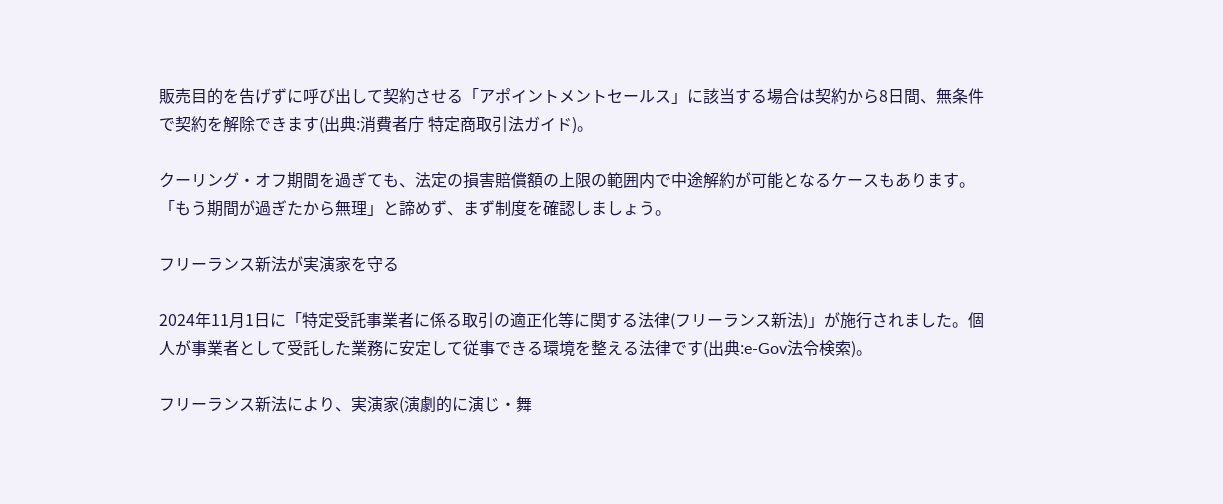販売目的を告げずに呼び出して契約させる「アポイントメントセールス」に該当する場合は契約から8日間、無条件で契約を解除できます(出典:消費者庁 特定商取引法ガイド)。

クーリング・オフ期間を過ぎても、法定の損害賠償額の上限の範囲内で中途解約が可能となるケースもあります。「もう期間が過ぎたから無理」と諦めず、まず制度を確認しましょう。

フリーランス新法が実演家を守る

2024年11月1日に「特定受託事業者に係る取引の適正化等に関する法律(フリーランス新法)」が施行されました。個人が事業者として受託した業務に安定して従事できる環境を整える法律です(出典:e-Gov法令検索)。

フリーランス新法により、実演家(演劇的に演じ・舞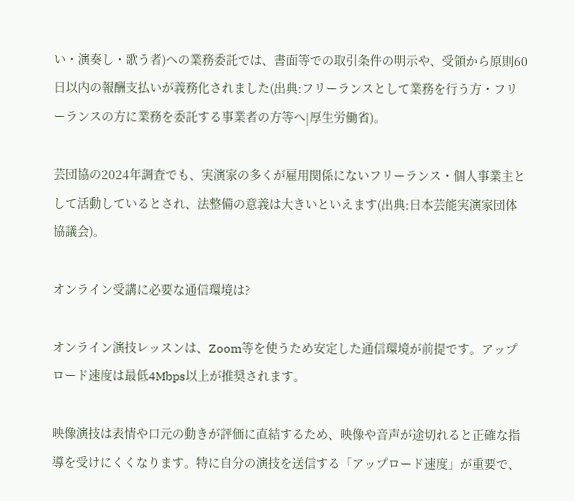い・演奏し・歌う者)への業務委託では、書面等での取引条件の明示や、受領から原則60日以内の報酬支払いが義務化されました(出典:フリーランスとして業務を行う方・フリーランスの方に業務を委託する事業者の方等へ|厚生労働省)。

芸団協の2024年調査でも、実演家の多くが雇用関係にないフリーランス・個人事業主として活動しているとされ、法整備の意義は大きいといえます(出典:日本芸能実演家団体協議会)。

オンライン受講に必要な通信環境は?

オンライン演技レッスンは、Zoom等を使うため安定した通信環境が前提です。アップロード速度は最低4Mbps以上が推奨されます。

映像演技は表情や口元の動きが評価に直結するため、映像や音声が途切れると正確な指導を受けにくくなります。特に自分の演技を送信する「アップロード速度」が重要で、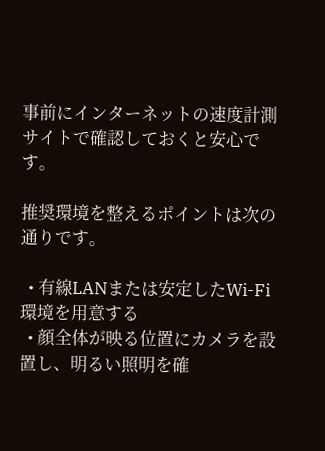事前にインターネットの速度計測サイトで確認しておくと安心です。

推奨環境を整えるポイントは次の通りです。

  • 有線LANまたは安定したWi-Fi環境を用意する
  • 顔全体が映る位置にカメラを設置し、明るい照明を確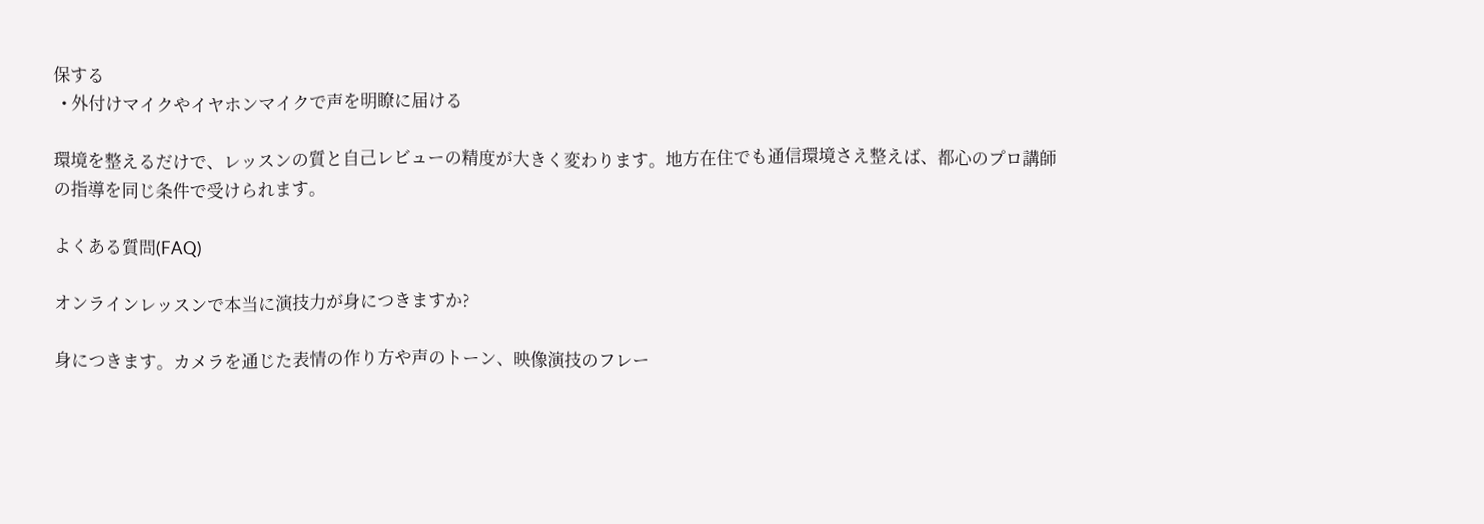保する
  • 外付けマイクやイヤホンマイクで声を明瞭に届ける

環境を整えるだけで、レッスンの質と自己レビューの精度が大きく変わります。地方在住でも通信環境さえ整えば、都心のプロ講師の指導を同じ条件で受けられます。

よくある質問(FAQ)

オンラインレッスンで本当に演技力が身につきますか?

身につきます。カメラを通じた表情の作り方や声のトーン、映像演技のフレー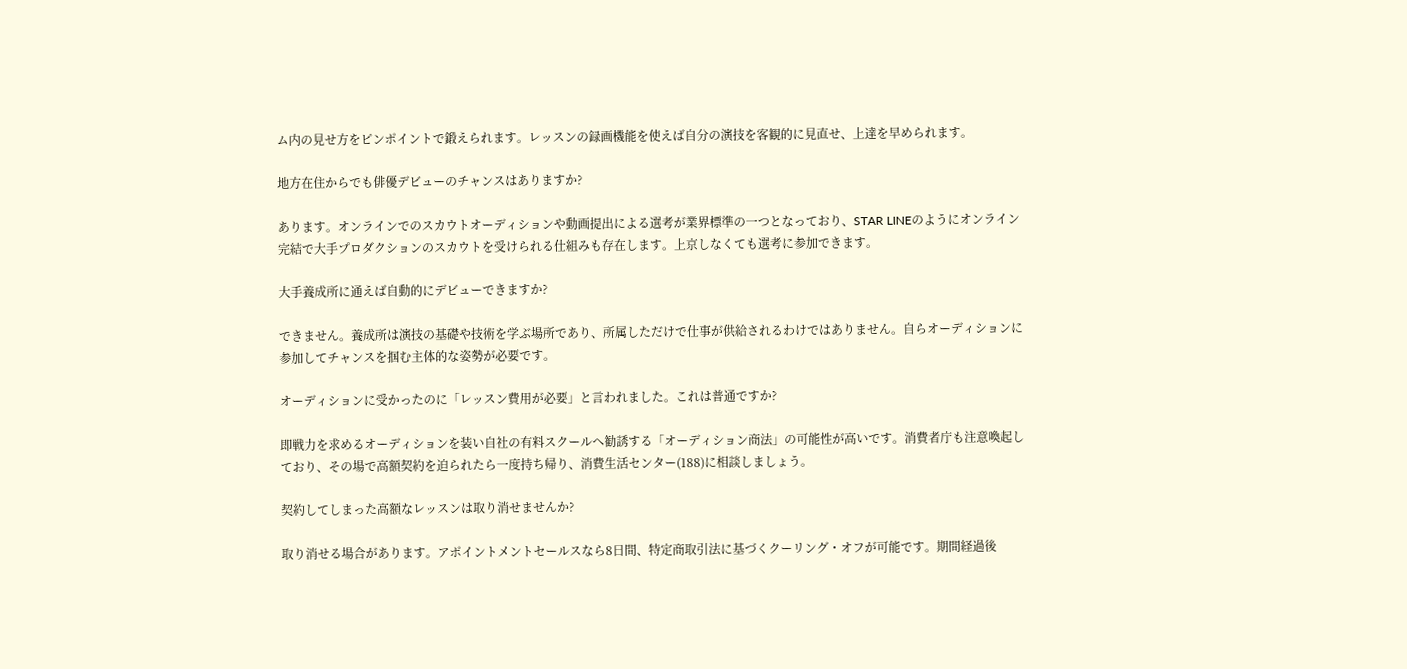ム内の見せ方をピンポイントで鍛えられます。レッスンの録画機能を使えば自分の演技を客観的に見直せ、上達を早められます。

地方在住からでも俳優デビューのチャンスはありますか?

あります。オンラインでのスカウトオーディションや動画提出による選考が業界標準の一つとなっており、STAR LINEのようにオンライン完結で大手プロダクションのスカウトを受けられる仕組みも存在します。上京しなくても選考に参加できます。

大手養成所に通えば自動的にデビューできますか?

できません。養成所は演技の基礎や技術を学ぶ場所であり、所属しただけで仕事が供給されるわけではありません。自らオーディションに参加してチャンスを掴む主体的な姿勢が必要です。

オーディションに受かったのに「レッスン費用が必要」と言われました。これは普通ですか?

即戦力を求めるオーディションを装い自社の有料スクールへ勧誘する「オーディション商法」の可能性が高いです。消費者庁も注意喚起しており、その場で高額契約を迫られたら一度持ち帰り、消費生活センター(188)に相談しましょう。

契約してしまった高額なレッスンは取り消せませんか?

取り消せる場合があります。アポイントメントセールスなら8日間、特定商取引法に基づくクーリング・オフが可能です。期間経過後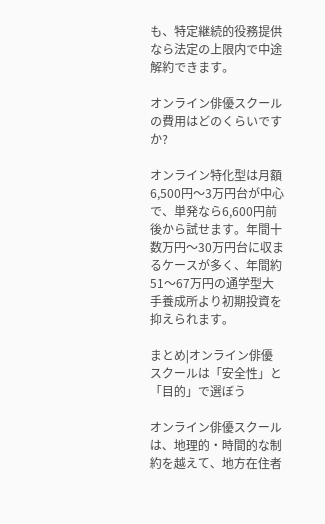も、特定継続的役務提供なら法定の上限内で中途解約できます。

オンライン俳優スクールの費用はどのくらいですか?

オンライン特化型は月額6,500円〜3万円台が中心で、単発なら6,600円前後から試せます。年間十数万円〜30万円台に収まるケースが多く、年間約51〜67万円の通学型大手養成所より初期投資を抑えられます。

まとめ|オンライン俳優スクールは「安全性」と「目的」で選ぼう

オンライン俳優スクールは、地理的・時間的な制約を越えて、地方在住者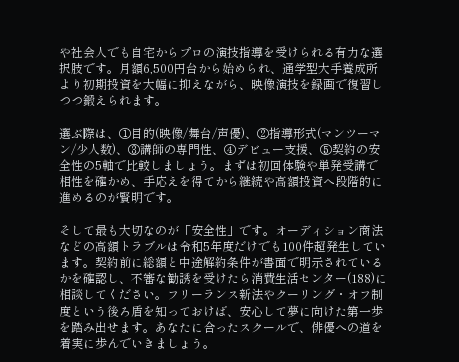や社会人でも自宅からプロの演技指導を受けられる有力な選択肢です。月額6,500円台から始められ、通学型大手養成所より初期投資を大幅に抑えながら、映像演技を録画で復習しつつ鍛えられます。

選ぶ際は、①目的(映像/舞台/声優)、②指導形式(マンツーマン/少人数)、③講師の専門性、④デビュー支援、⑤契約の安全性の5軸で比較しましょう。まずは初回体験や単発受講で相性を確かめ、手応えを得てから継続や高額投資へ段階的に進めるのが賢明です。

そして最も大切なのが「安全性」です。オーディション商法などの高額トラブルは令和5年度だけでも100件超発生しています。契約前に総額と中途解約条件が書面で明示されているかを確認し、不審な勧誘を受けたら消費生活センター(188)に相談してください。フリーランス新法やクーリング・オフ制度という後ろ盾を知っておけば、安心して夢に向けた第一歩を踏み出せます。あなたに合ったスクールで、俳優への道を着実に歩んでいきましょう。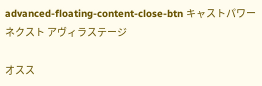advanced-floating-content-close-btn キャストパワーネクスト アヴィラステージ

オスス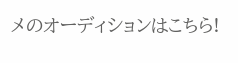メのオーディションはこちら!